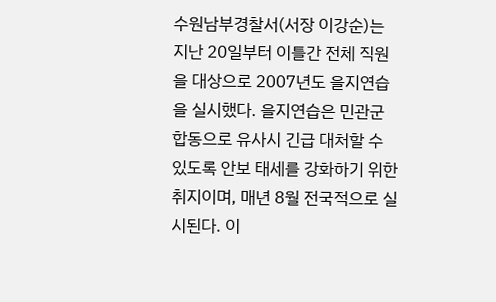수원남부경찰서(서장 이강순)는 지난 20일부터 이틀간 전체 직원을 대상으로 2007년도 을지연습을 실시했다. 을지연습은 민관군 합동으로 유사시 긴급 대처할 수 있도록 안보 태세를 강화하기 위한 취지이며, 매년 8월 전국적으로 실시된다. 이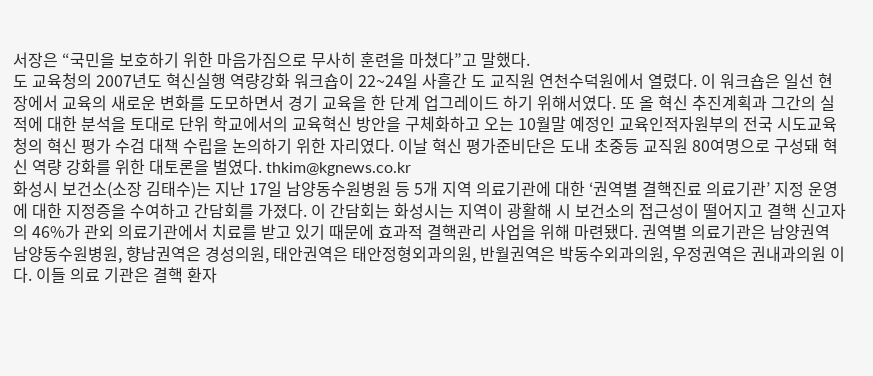서장은 “국민을 보호하기 위한 마음가짐으로 무사히 훈련을 마쳤다”고 말했다.
도 교육청의 2007년도 혁신실행 역량강화 워크숍이 22~24일 사흘간 도 교직원 연천수덕원에서 열렸다. 이 워크숍은 일선 현장에서 교육의 새로운 변화를 도모하면서 경기 교육을 한 단계 업그레이드 하기 위해서였다. 또 올 혁신 추진계획과 그간의 실적에 대한 분석을 토대로 단위 학교에서의 교육혁신 방안을 구체화하고 오는 10월말 예정인 교육인적자원부의 전국 시도교육청의 혁신 평가 수검 대책 수립을 논의하기 위한 자리였다. 이날 혁신 평가준비단은 도내 초중등 교직원 80여명으로 구성돼 혁신 역량 강화를 위한 대토론을 벌였다. thkim@kgnews.co.kr
화성시 보건소(소장 김태수)는 지난 17일 남양동수원병원 등 5개 지역 의료기관에 대한 ‘권역별 결핵진료 의료기관’ 지정 운영에 대한 지정증을 수여하고 간담회를 가졌다. 이 간담회는 화성시는 지역이 광활해 시 보건소의 접근성이 떨어지고 결핵 신고자의 46%가 관외 의료기관에서 치료를 받고 있기 때문에 효과적 결핵관리 사업을 위해 마련됐다. 권역별 의료기관은 남양권역 남양동수원병원, 향남권역은 경성의원, 태안권역은 태안정형외과의원, 반월권역은 박동수외과의원, 우정권역은 권내과의원 이다. 이들 의료 기관은 결핵 환자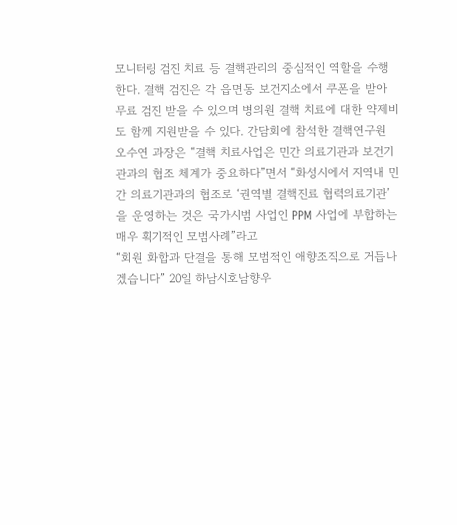모니터링 검진 치료 등 결핵관리의 중심적인 역할을 수행한다. 결핵 검진은 각 읍면동 보건지소에서 쿠폰을 받아 무료 검진 받을 수 있으며 병의원 결핵 치료에 대한 약제비도 함께 지원받을 수 있다. 간담회에 참석한 결핵연구원 오수연 과장은 “결핵 치료사업은 민간 의료기관과 보건기관과의 협조 체계가 중요하다”면서 “화성시에서 지역내 민간 의료기관과의 협조로 ‘권역별 결핵진료 협력의료기관’을 운영하는 것은 국가시범 사업인 PPM 사업에 부합하는 매우 획기적인 모범사례”라고
“회원 화합과 단결을 통해 모범적인 애향조직으로 거듭나겠습니다” 20일 하남시호남향우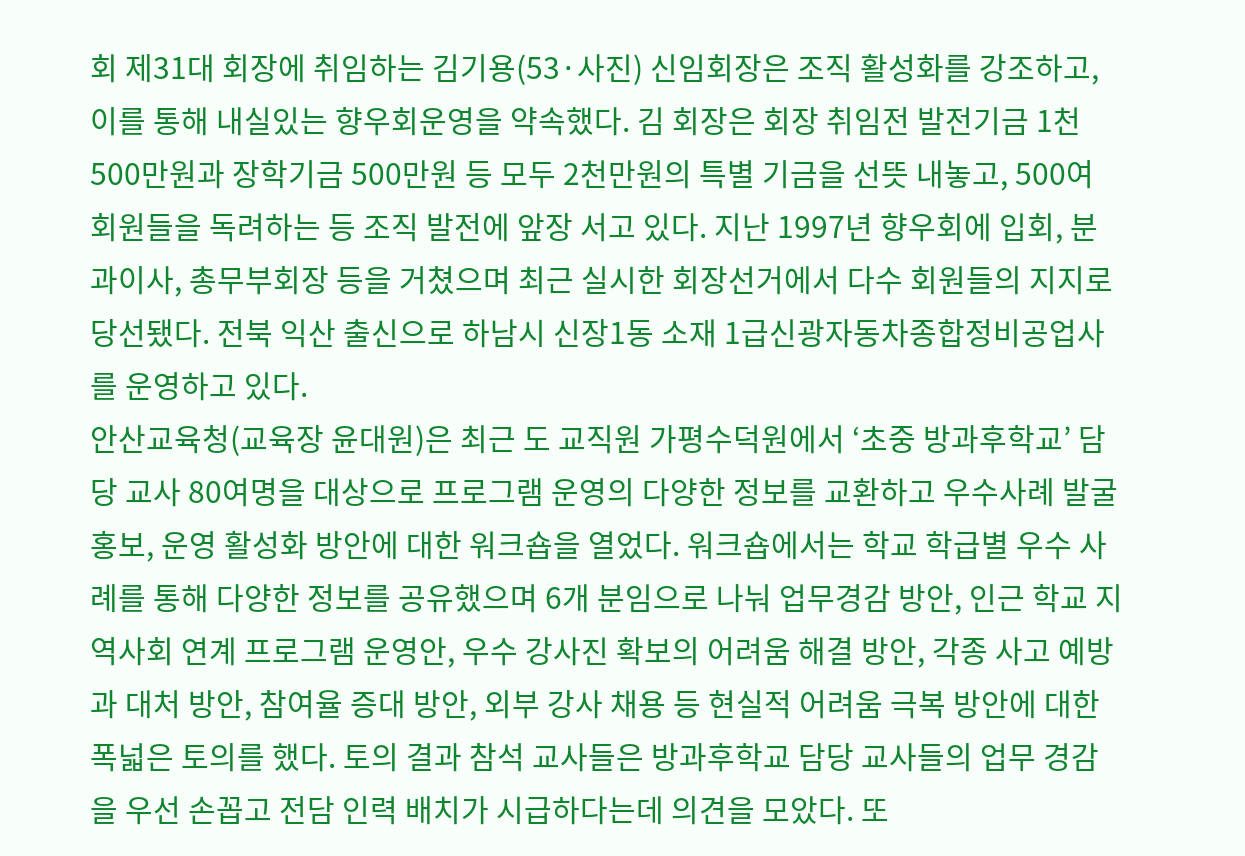회 제31대 회장에 취임하는 김기용(53·사진) 신임회장은 조직 활성화를 강조하고, 이를 통해 내실있는 향우회운영을 약속했다. 김 회장은 회장 취임전 발전기금 1천500만원과 장학기금 500만원 등 모두 2천만원의 특별 기금을 선뜻 내놓고, 500여 회원들을 독려하는 등 조직 발전에 앞장 서고 있다. 지난 1997년 향우회에 입회, 분과이사, 총무부회장 등을 거쳤으며 최근 실시한 회장선거에서 다수 회원들의 지지로 당선됐다. 전북 익산 출신으로 하남시 신장1동 소재 1급신광자동차종합정비공업사를 운영하고 있다.
안산교육청(교육장 윤대원)은 최근 도 교직원 가평수덕원에서 ‘초중 방과후학교’ 담당 교사 80여명을 대상으로 프로그램 운영의 다양한 정보를 교환하고 우수사례 발굴 홍보, 운영 활성화 방안에 대한 워크숍을 열었다. 워크숍에서는 학교 학급별 우수 사례를 통해 다양한 정보를 공유했으며 6개 분임으로 나눠 업무경감 방안, 인근 학교 지역사회 연계 프로그램 운영안, 우수 강사진 확보의 어려움 해결 방안, 각종 사고 예방과 대처 방안, 참여율 증대 방안, 외부 강사 채용 등 현실적 어려움 극복 방안에 대한 폭넓은 토의를 했다. 토의 결과 참석 교사들은 방과후학교 담당 교사들의 업무 경감을 우선 손꼽고 전담 인력 배치가 시급하다는데 의견을 모았다. 또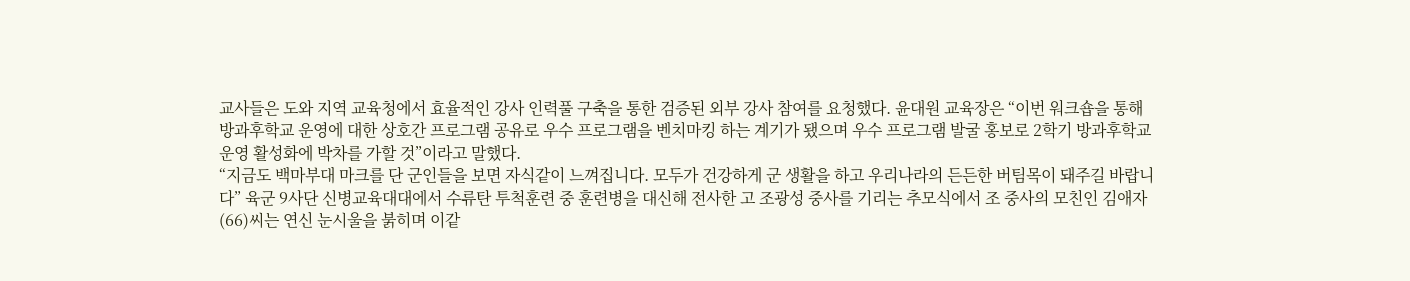교사들은 도와 지역 교육청에서 효율적인 강사 인력풀 구축을 통한 검증된 외부 강사 참여를 요청했다. 윤대원 교육장은 “이번 워크숍을 통해 방과후학교 운영에 대한 상호간 프로그램 공유로 우수 프로그램을 벤치마킹 하는 계기가 됐으며 우수 프로그램 발굴 홍보로 2학기 방과후학교 운영 활성화에 박차를 가할 것”이라고 말했다.
“지금도 백마부대 마크를 단 군인들을 보면 자식같이 느껴집니다. 모두가 건강하게 군 생활을 하고 우리나라의 든든한 버팀목이 돼주길 바랍니다” 육군 9사단 신병교육대대에서 수류탄 투척훈련 중 훈련병을 대신해 전사한 고 조광성 중사를 기리는 추모식에서 조 중사의 모친인 김애자(66)씨는 연신 눈시울을 붉히며 이같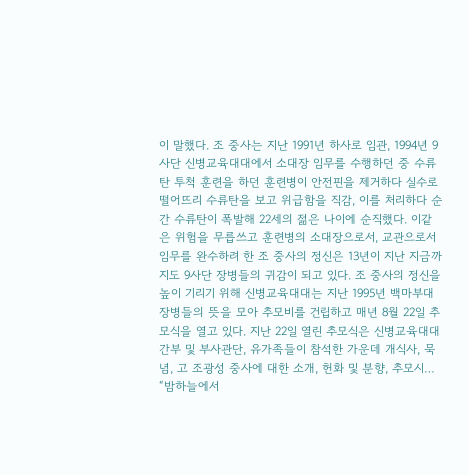이 말했다. 조 중사는 지난 1991년 하사로 임관, 1994년 9사단 신병교육대대에서 소대장 임무를 수행하던 중 수류탄 투척 훈련을 하던 훈련병이 안전핀을 제거하다 실수로 떨어뜨리 수류탄을 보고 위급함을 직감, 이를 처리하다 순간 수류탄이 폭발해 22세의 젊은 나이에 순직했다. 이같은 위험을 무릅쓰고 훈련병의 소대장으로서, 교관으로서 임무를 완수하려 한 조 중사의 정신은 13년이 지난 지금까지도 9사단 장병들의 귀감이 되고 있다. 조 중사의 정신을 높이 기리기 위해 신병교육대대는 지난 1995년 백마부대 장병들의 뜻을 모아 추모비를 건립하고 매년 8월 22일 추모식을 열고 있다. 지난 22일 열린 추모식은 신병교육대대 간부 및 부사관단, 유가족들이 참석한 가운데 개식사, 묵념, 고 조광성 중사에 대한 소개, 헌화 및 분향, 추모시…
“밤하늘에서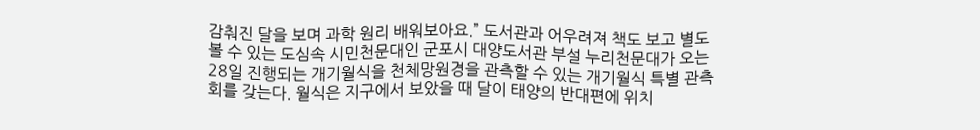감춰진 달을 보며 과학 원리 배워보아요.” 도서관과 어우려져 책도 보고 별도 볼 수 있는 도심속 시민천문대인 군포시 대양도서관 부설 누리천문대가 오는 28일 진행되는 개기월식을 천체망원경을 관측할 수 있는 개기월식 특별 관측회를 갖는다. 월식은 지구에서 보았을 때 달이 태양의 반대편에 위치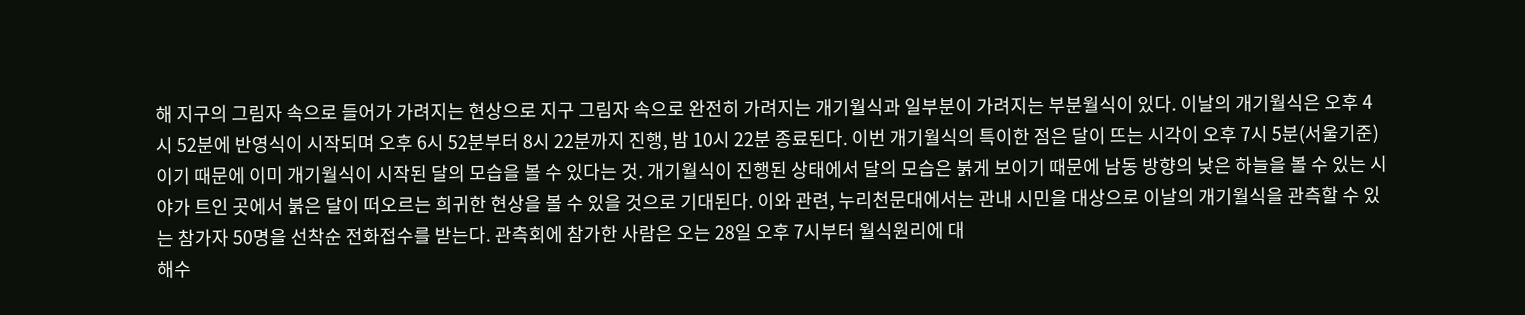해 지구의 그림자 속으로 들어가 가려지는 현상으로 지구 그림자 속으로 완전히 가려지는 개기월식과 일부분이 가려지는 부분월식이 있다. 이날의 개기월식은 오후 4시 52분에 반영식이 시작되며 오후 6시 52분부터 8시 22분까지 진행, 밤 10시 22분 종료된다. 이번 개기월식의 특이한 점은 달이 뜨는 시각이 오후 7시 5분(서울기준)이기 때문에 이미 개기월식이 시작된 달의 모습을 볼 수 있다는 것. 개기월식이 진행된 상태에서 달의 모습은 붉게 보이기 때문에 남동 방향의 낮은 하늘을 볼 수 있는 시야가 트인 곳에서 붉은 달이 떠오르는 희귀한 현상을 볼 수 있을 것으로 기대된다. 이와 관련, 누리천문대에서는 관내 시민을 대상으로 이날의 개기월식을 관측할 수 있는 참가자 50명을 선착순 전화접수를 받는다. 관측회에 참가한 사람은 오는 28일 오후 7시부터 월식원리에 대
해수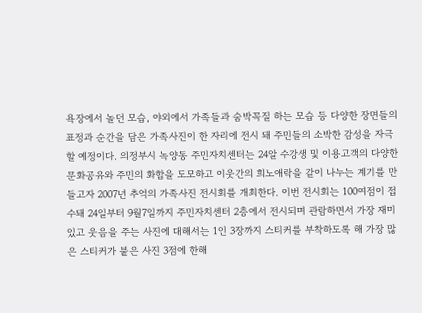욕장에서 놀던 모습, 야외에서 가족들과 숨박꼭질 하는 모습 등 다양한 장면들의 표정과 순간을 담은 가족사진이 한 자리에 전시 돼 주민들의 소박한 감성을 자극할 예정이다. 의정부시 녹양동 주민자치센터는 24알 수강생 및 이용고객의 다양한 문화공유와 주민의 화합을 도모하고 이웃간의 희노애락을 같이 나누는 계기를 만들고자 2007년 추억의 가족사진 전시회를 개최한다. 이번 전시회는 100여점이 접수돼 24일부터 9월7일까지 주민자치센터 2층에서 전시되며 관람하면서 가장 재미있고 웃음을 주는 사진에 대해서는 1인 3장까지 스티커를 부착하도록 해 가장 많은 스티커가 붙은 사진 3점에 한해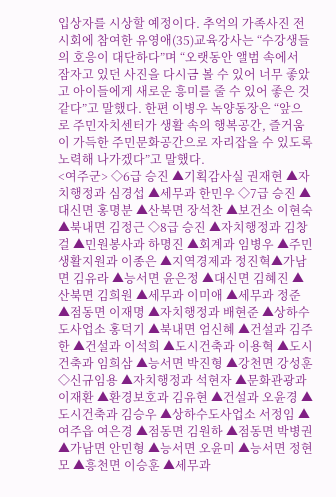입상자를 시상할 예정이다. 추억의 가족사진 전시회에 참여한 유영애(35)교육강사는 “수강생들의 호응이 대단하다”며 “오랫동안 앨범 속에서 잠자고 있던 사진을 다시금 볼 수 있어 너무 좋았고 아이들에게 새로운 흥미를 줄 수 있어 좋은 것 같다”고 말했다. 한편 이병우 녹양동장은 “앞으로 주민자치센터가 생활 속의 행복공간, 즐거움이 가득한 주민문화공간으로 자리잡을 수 있도록 노력해 나가겠다”고 말했다.
<여주군> ◇6급 승진 ▲기획감사실 권재현 ▲자치행정과 심경섭 ▲세무과 한민우 ◇7급 승진 ▲대신면 홍명분 ▲산북면 장석찬 ▲보건소 이현숙 ▲북내면 김정근 ◇8급 승진 ▲자치행정과 김창걸 ▲민원봉사과 하명진 ▲회계과 임병우 ▲주민생활지원과 이종은 ▲지역경제과 정진혁▲가남면 김유라 ▲능서면 윤은정 ▲대신면 김혜진 ▲산북면 김희원 ▲세무과 이미애 ▲세무과 정준 ▲점동면 이재명 ▲자치행정과 배현준 ▲상하수도사업소 홍덕기 ▲북내면 엄신혜 ▲건설과 김주한 ▲건설과 이석희 ▲도시건축과 이용혁 ▲도시건축과 임희삼 ▲능서면 박진형 ▲강천면 강성훈 ◇신규임용 ▲자치행정과 석현자 ▲문화관광과 이재환 ▲환경보호과 김유현 ▲건설과 오윤경 ▲도시건축과 김승우 ▲상하수도사업소 서정임 ▲여주읍 여은경 ▲점동면 김원하 ▲점동면 박병권 ▲가남면 안민형 ▲능서면 오윤미 ▲능서면 정현모 ▲흥천면 이승훈 ▲세무과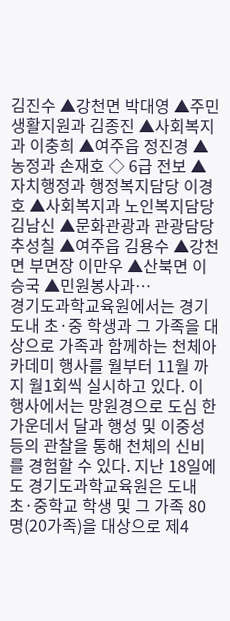김진수 ▲강천면 박대영 ▲주민생활지원과 김종진 ▲사회복지과 이충희 ▲여주읍 정진경 ▲농정과 손재호 ◇ 6급 전보 ▲자치행정과 행정복지담당 이경호 ▲사회복지과 노인복지담당 김남신 ▲문화관광과 관광담당 추성칠 ▲여주읍 김용수 ▲강천면 부면장 이만우 ▲산북면 이승국 ▲민원봉사과…
경기도과학교육원에서는 경기도내 초·중 학생과 그 가족을 대상으로 가족과 함께하는 천체아카데미 행사를 월부터 11월 까지 월1회씩 실시하고 있다. 이 행사에서는 망원경으로 도심 한가운데서 달과 행성 및 이중성 등의 관찰을 통해 천체의 신비를 경험할 수 있다. 지난 18일에도 경기도과학교육원은 도내 초·중학교 학생 및 그 가족 80명(20가족)을 대상으로 제4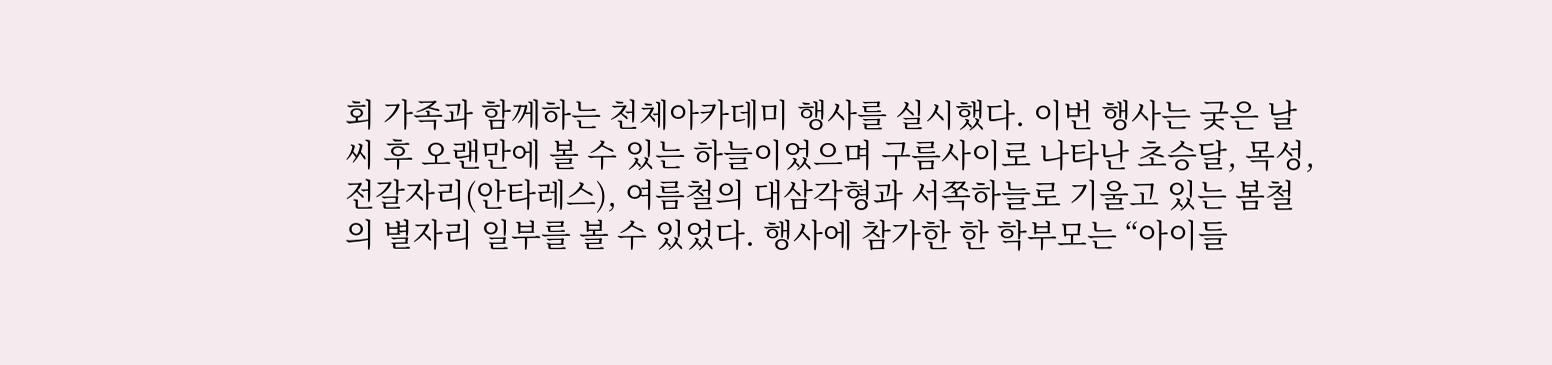회 가족과 함께하는 천체아카데미 행사를 실시했다. 이번 행사는 궂은 날씨 후 오랜만에 볼 수 있는 하늘이었으며 구름사이로 나타난 초승달, 목성, 전갈자리(안타레스), 여름철의 대삼각형과 서쪽하늘로 기울고 있는 봄철의 별자리 일부를 볼 수 있었다. 행사에 참가한 한 학부모는 “아이들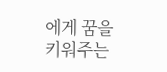에게 꿈을 키워주는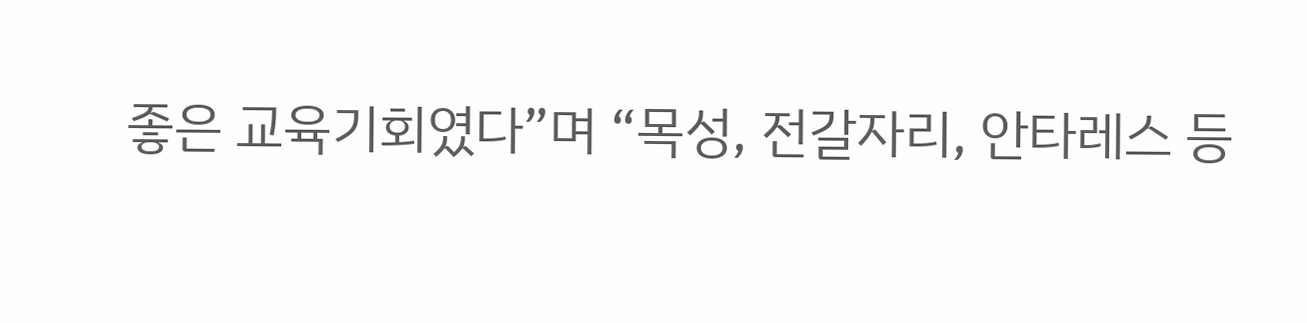좋은 교육기회였다”며 “목성, 전갈자리, 안타레스 등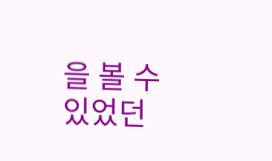을 볼 수 있었던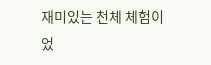재미있는 천체 체험이었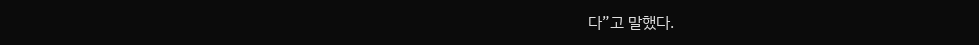다”고 말했다.